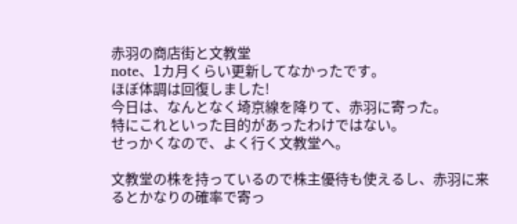赤羽の商店街と文教堂
note、1カ月くらい更新してなかったです。
ほぼ体調は回復しました!
今日は、なんとなく埼京線を降りて、赤羽に寄った。
特にこれといった目的があったわけではない。
せっかくなので、よく行く文教堂へ。

文教堂の株を持っているので株主優待も使えるし、赤羽に来るとかなりの確率で寄っ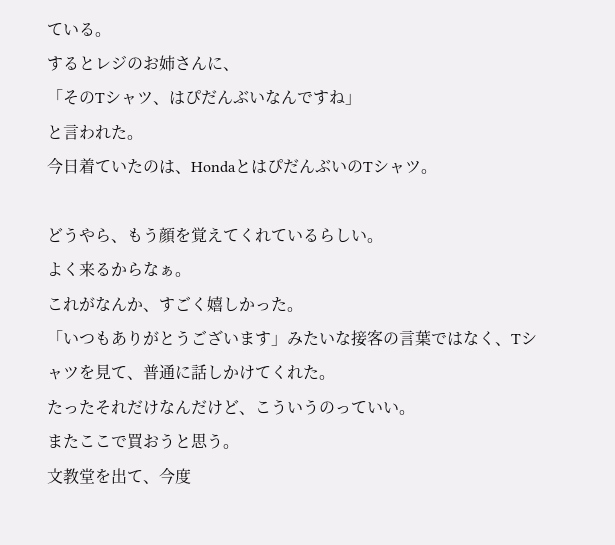ている。
するとレジのお姉さんに、
「そのTシャツ、はぴだんぶいなんですね」
と言われた。
今日着ていたのは、HondaとはぴだんぶいのTシャツ。

どうやら、もう顔を覚えてくれているらしい。
よく来るからなぁ。
これがなんか、すごく嬉しかった。
「いつもありがとうございます」みたいな接客の言葉ではなく、Tシャツを見て、普通に話しかけてくれた。
たったそれだけなんだけど、こういうのっていい。
またここで買おうと思う。
文教堂を出て、今度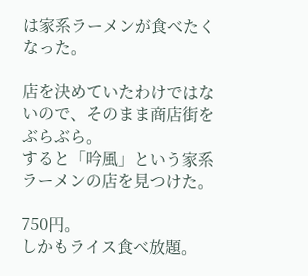は家系ラーメンが食べたくなった。

店を決めていたわけではないので、そのまま商店街をぶらぶら。
すると「吟風」という家系ラーメンの店を見つけた。

750円。
しかもライス食べ放題。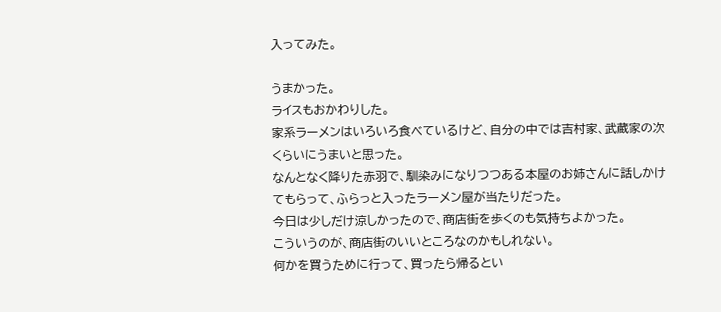入ってみた。

うまかった。
ライスもおかわりした。
家系ラーメンはいろいろ食べているけど、自分の中では吉村家、武蔵家の次くらいにうまいと思った。
なんとなく降りた赤羽で、馴染みになりつつある本屋のお姉さんに話しかけてもらって、ふらっと入ったラーメン屋が当たりだった。
今日は少しだけ涼しかったので、商店街を歩くのも気持ちよかった。
こういうのが、商店街のいいところなのかもしれない。
何かを買うために行って、買ったら帰るとい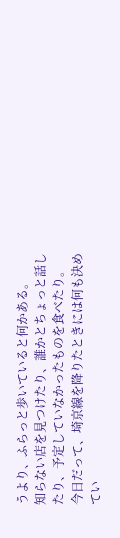うより、ふらっと歩いていると何かある。
知らない店を見つけたり、誰かとちょっと話したり、予定していなかったものを食べたり。
今日だって、埼京線を降りたときには何も決めてい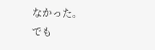なかった。
でも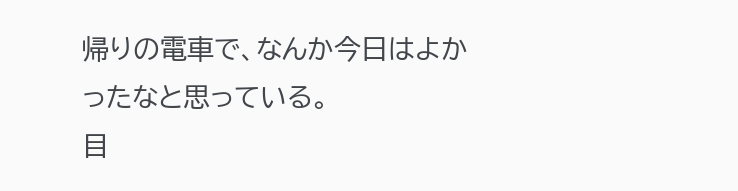帰りの電車で、なんか今日はよかったなと思っている。
目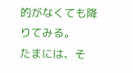的がなくても降りてみる。
たまには、そ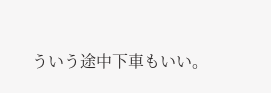ういう途中下車もいい。